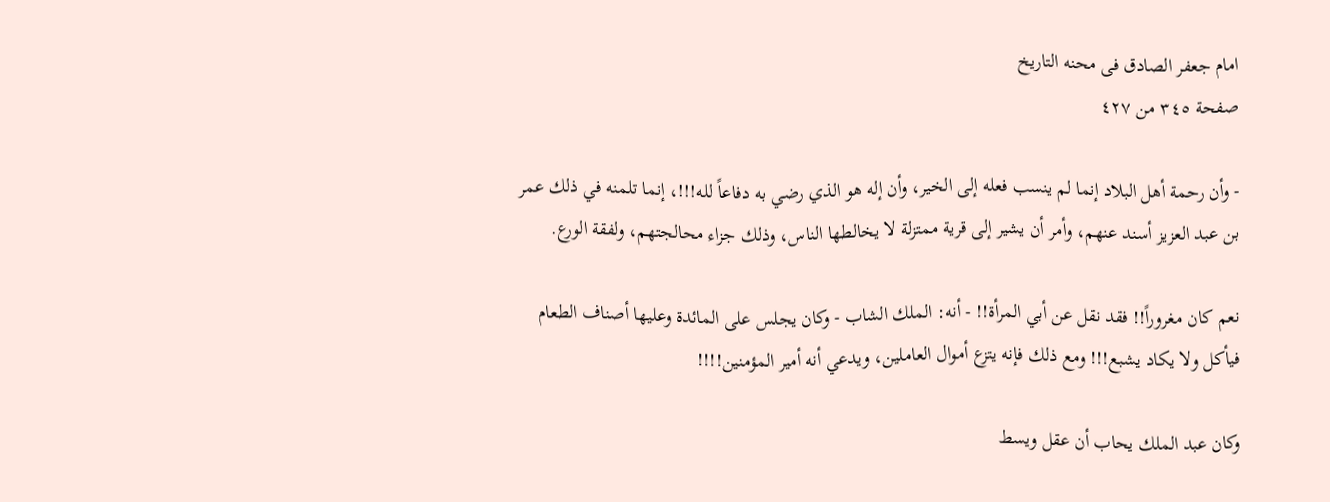امام جعفر الصادق فی محنه التاریخ
صفحة ٣٤٥ من ٤٢٧

- وأن رحمة أهل البلاد إنما لم ينسب فعله إلى الخير، وأن إله هو الذي رضي به دفاعاً لله!!!، إنما تلمنه في ذلك عمر بن عبد العزيز أسند عنهم، وأمر أن يشير إلى قرية ممتزلة لا يخالطها الناس، وذلك جزاء محالجتهم، ولفقة الورع.

نعم كان مغروراً!! فقد نقل عن أبي المرأة!! - أنه: الملك الشاب - وكان يجلس على المائدة وعليها أصناف الطعام فيأكل ولا يكاد يشبع!!! ومع ذلك فإنه يتزع أموال العاملين، ويدعي أنه أمير المؤمنين!!!!

وكان عبد الملك يحاب أن عقل ويسط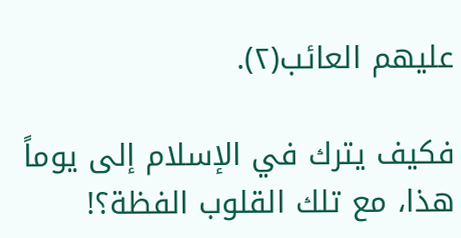عليهم العائب(٢).

فكيف يترك في الإسلام إلى يوماً هذا، مع تلك القلوب الفظة؟!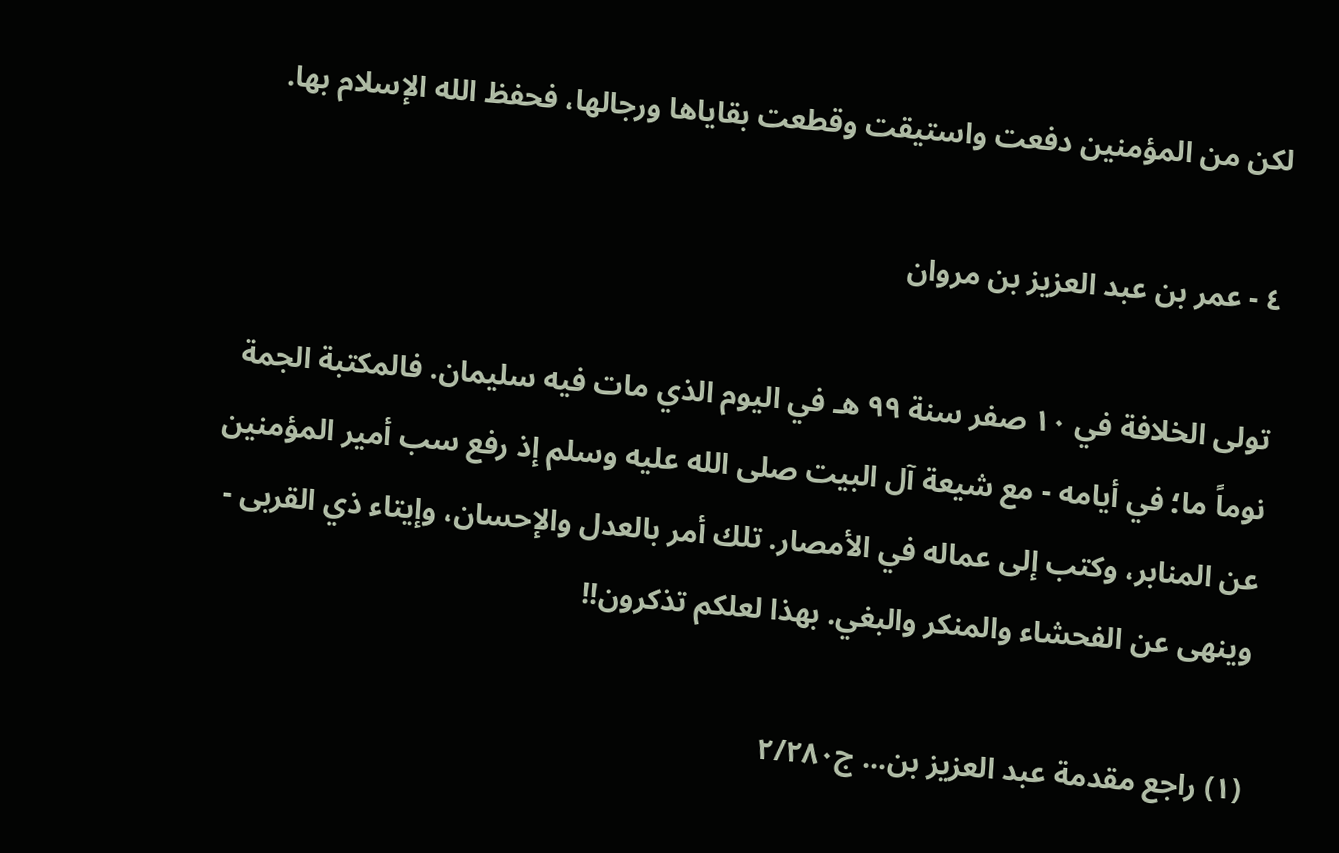لكن من المؤمنين دفعت واستيقت وقطعت بقاياها ورجالها، فحفظ الله الإسلام بها.

٤ - عمر بن عبد العزيز بن مروان

تولى الخلافة في ١٠ صفر سنة ٩٩ هـ في اليوم الذي مات فيه سليمان. فالمكتبة الجمة نوماً ما؛ في أيامه - مع شيعة آل البيت صلى الله عليه وسلم إذ رفع سب أمير المؤمنين عن المنابر، وكتب إلى عماله في الأمصار. تلك أمر بالعدل والإحسان، وإيتاء ذي القربى - وينهى عن الفحشاء والمنكر والبغي. بهذا لعلكم تذكرون!!

(١) راجع مقدمة عبد العزيز بن... ج٢/٢٨٠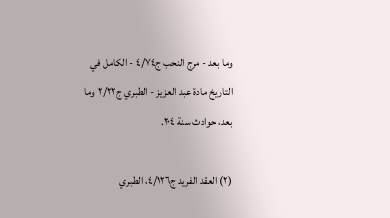وما بعد - مرج النحب ج٤/٧٤ - الكامل في التاريخ مادة عبد العزيز - الطبري ج٢/٢٢ وما بعد، حوادث سنة ٢٠٤.

(٢) العقد الفريد ج٤/١٢٦، الطبري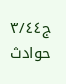ج٣/٤٤ حوادث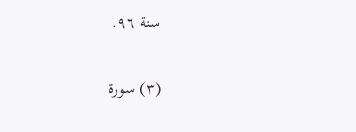سنة ٩٦.

(٣) سورة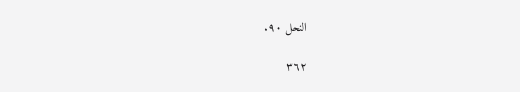النحل ٩٠.

٣٦٢